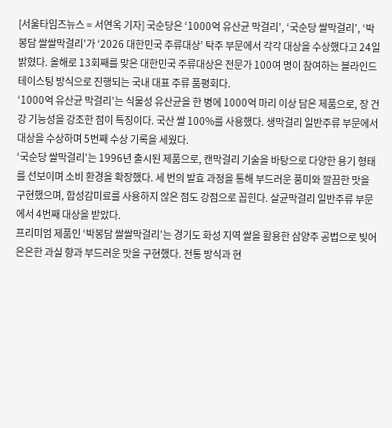[서울타임즈뉴스 = 서연옥 기자] 국순당은 ‘1000억 유산균 막걸리’, ‘국순당 쌀막걸리’, ‘박봉담 쌀쌀막걸리’가 ‘2026 대한민국 주류대상’ 탁주 부문에서 각각 대상을 수상했다고 24일 밝혔다. 올해로 13회째를 맞은 대한민국 주류대상은 전문가 100여 명이 참여하는 블라인드 테이스팅 방식으로 진행되는 국내 대표 주류 품평회다.
‘1000억 유산균 막걸리’는 식물성 유산균을 한 병에 1000억 마리 이상 담은 제품으로, 장 건강 기능성을 강조한 점이 특징이다. 국산 쌀 100%를 사용했다. 생막걸리 일반주류 부문에서 대상을 수상하며 5번째 수상 기록을 세웠다.
‘국순당 쌀막걸리’는 1996년 출시된 제품으로, 캔막걸리 기술을 바탕으로 다양한 용기 형태를 선보이며 소비 환경을 확장했다. 세 번의 발효 과정을 통해 부드러운 풍미와 깔끔한 맛을 구현했으며, 합성감미료를 사용하지 않은 점도 강점으로 꼽힌다. 살균막걸리 일반주류 부문에서 4번째 대상을 받았다.
프리미엄 제품인 ‘박봉담 쌀쌀막걸리’는 경기도 화성 지역 쌀을 활용한 삼양주 공법으로 빚어 은은한 과실 향과 부드러운 맛을 구현했다. 전통 방식과 현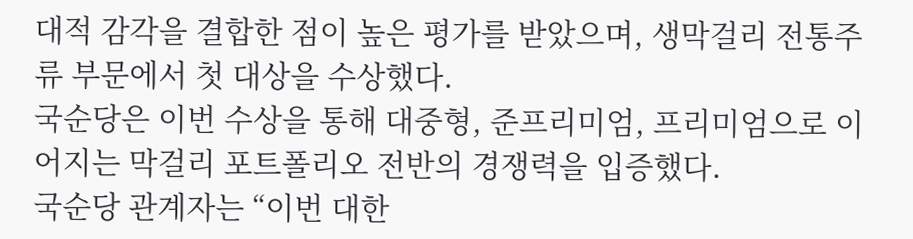대적 감각을 결합한 점이 높은 평가를 받았으며, 생막걸리 전통주류 부문에서 첫 대상을 수상했다.
국순당은 이번 수상을 통해 대중형, 준프리미엄, 프리미엄으로 이어지는 막걸리 포트폴리오 전반의 경쟁력을 입증했다.
국순당 관계자는 “이번 대한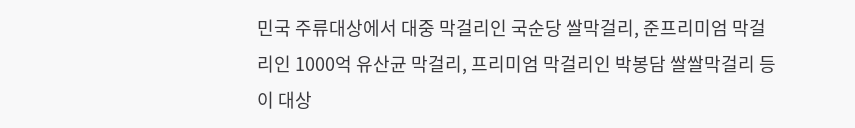민국 주류대상에서 대중 막걸리인 국순당 쌀막걸리, 준프리미엄 막걸리인 1000억 유산균 막걸리, 프리미엄 막걸리인 박봉담 쌀쌀막걸리 등이 대상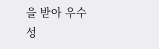을 받아 우수성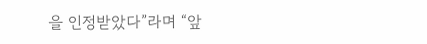을 인정받았다”라며 “앞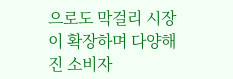으로도 막걸리 시장이 확장하며 다양해진 소비자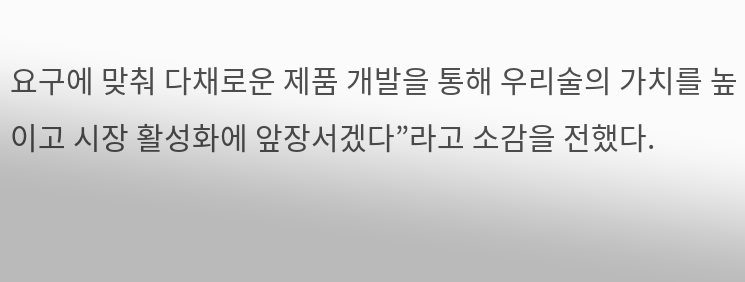요구에 맞춰 다채로운 제품 개발을 통해 우리술의 가치를 높이고 시장 활성화에 앞장서겠다”라고 소감을 전했다.